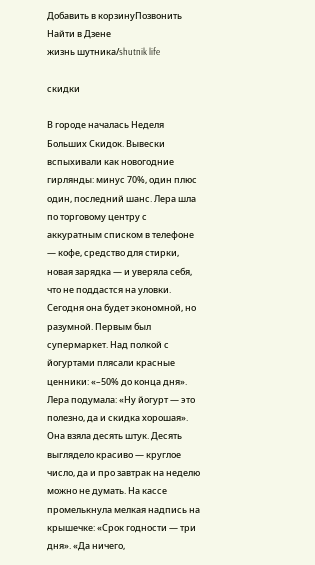Добавить в корзинуПозвонить
Найти в Дзене
жизнь шутника/shutnik life

скидки

В городе началась Неделя Больших Скидок. Вывески вспыхивали как новогодние гирлянды: минус 70%, один плюс один, последний шанс. Лера шла по торговому центру с аккуратным списком в телефоне — кофе, средство для стирки, новая зарядка — и уверяла себя, что не поддастся на уловки. Сегодня она будет экономной, но разумной. Первым был супермаркет. Над полкой с йогуртами плясали красные ценники: «–50% до конца дня». Лера подумала: «Ну йогурт — это полезно, да и скидка хорошая». Она взяла десять штук. Десять выглядело красиво — круглое число, да и про завтрак на неделю можно не думать. На кассе промелькнула мелкая надпись на крышечке: «Срок годности — три дня». «Да ничего,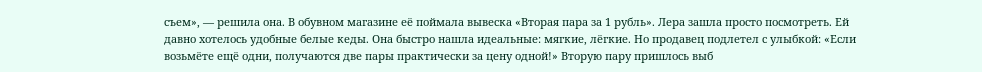съем», — решила она. В обувном магазине её поймала вывеска «Вторая пара за 1 рубль». Лера зашла просто посмотреть. Ей давно хотелось удобные белые кеды. Она быстро нашла идеальные: мягкие, лёгкие. Но продавец подлетел с улыбкой: «Если возьмёте ещё одни, получаются две пары практически за цену одной!» Вторую пару пришлось выб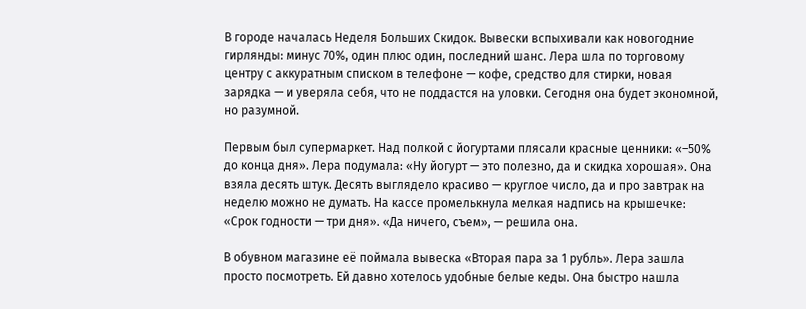В городе началась Неделя Больших Скидок. Вывески вспыхивали как новогодние гирлянды: минус 70%, один плюс один, последний шанс. Лера шла по торговому центру с аккуратным списком в телефоне — кофе, средство для стирки, новая зарядка — и уверяла себя, что не поддастся на уловки. Сегодня она будет экономной, но разумной.

Первым был супермаркет. Над полкой с йогуртами плясали красные ценники: «–50% до конца дня». Лера подумала: «Ну йогурт — это полезно, да и скидка хорошая». Она взяла десять штук. Десять выглядело красиво — круглое число, да и про завтрак на неделю можно не думать. На кассе промелькнула мелкая надпись на крышечке: «Срок годности — три дня». «Да ничего, съем», — решила она.

В обувном магазине её поймала вывеска «Вторая пара за 1 рубль». Лера зашла просто посмотреть. Ей давно хотелось удобные белые кеды. Она быстро нашла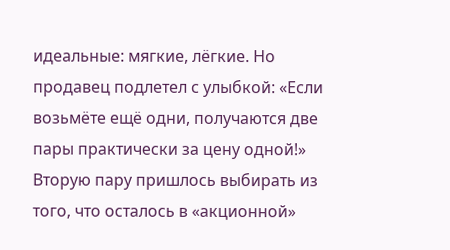идеальные: мягкие, лёгкие. Но продавец подлетел с улыбкой: «Если возьмёте ещё одни, получаются две пары практически за цену одной!» Вторую пару пришлось выбирать из того, что осталось в «акционной»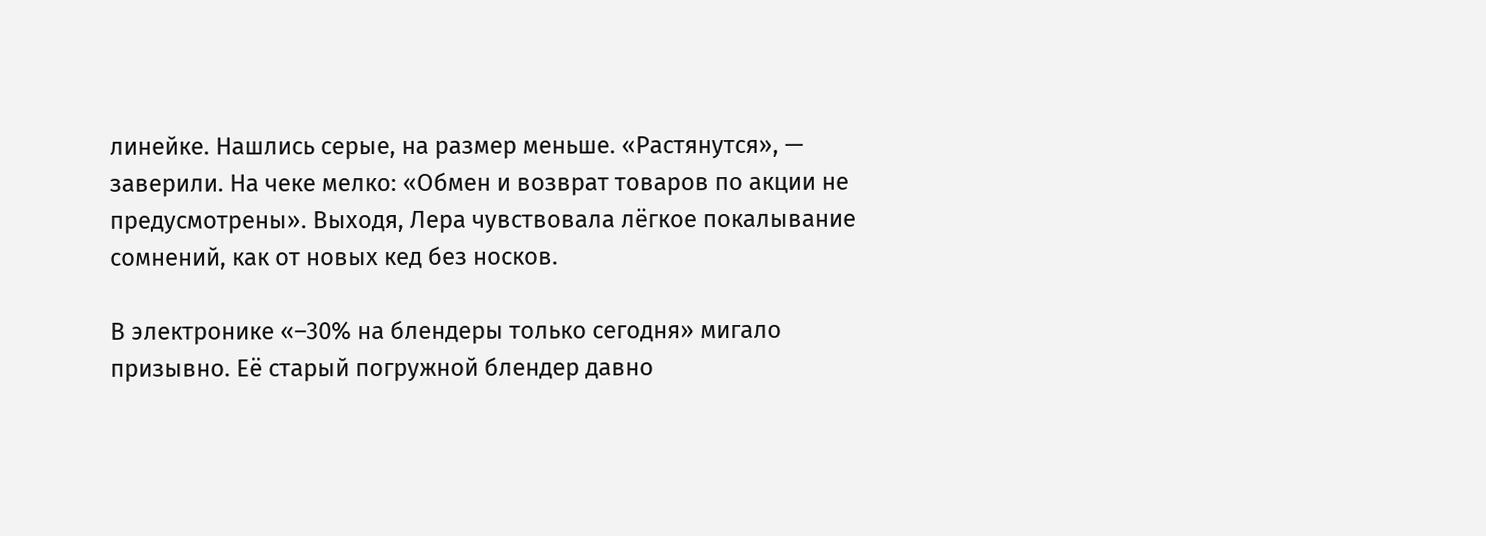линейке. Нашлись серые, на размер меньше. «Растянутся», — заверили. На чеке мелко: «Обмен и возврат товаров по акции не предусмотрены». Выходя, Лера чувствовала лёгкое покалывание сомнений, как от новых кед без носков.

В электронике «–30% на блендеры только сегодня» мигало призывно. Её старый погружной блендер давно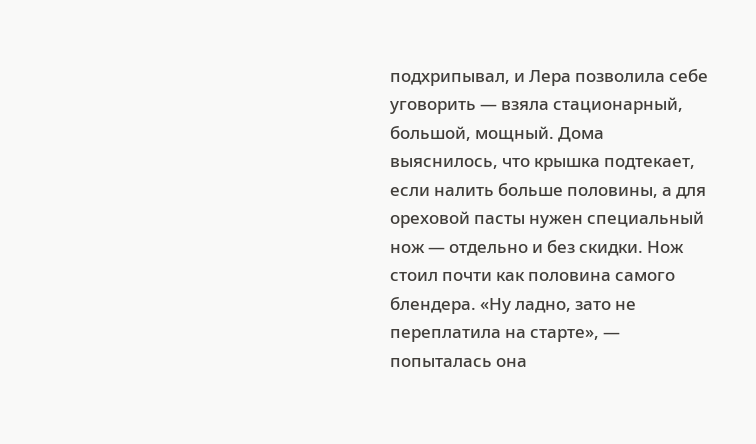подхрипывал, и Лера позволила себе уговорить — взяла стационарный, большой, мощный. Дома выяснилось, что крышка подтекает, если налить больше половины, а для ореховой пасты нужен специальный нож — отдельно и без скидки. Нож стоил почти как половина самого блендера. «Ну ладно, зато не переплатила на старте», — попыталась она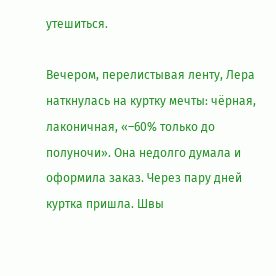утешиться.

Вечером, перелистывая ленту, Лера наткнулась на куртку мечты: чёрная, лаконичная, «–60% только до полуночи». Она недолго думала и оформила заказ. Через пару дней куртка пришла. Швы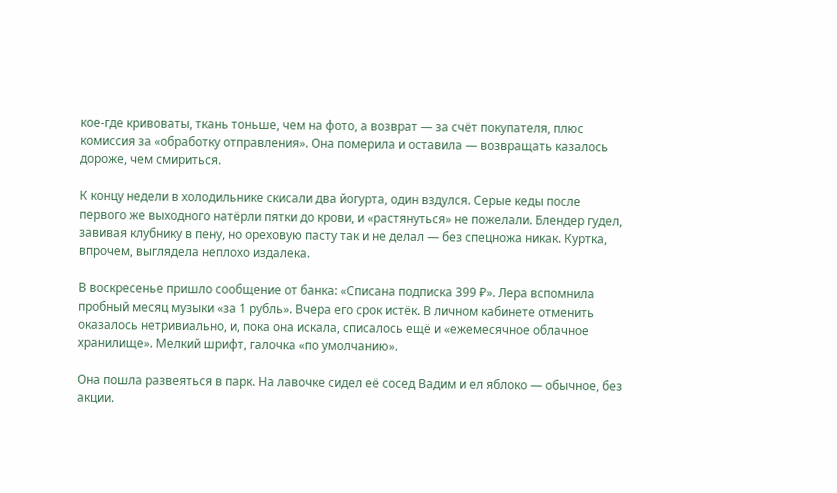кое-где кривоваты, ткань тоньше, чем на фото, а возврат — за счёт покупателя, плюс комиссия за «обработку отправления». Она померила и оставила — возвращать казалось дороже, чем смириться.

К концу недели в холодильнике скисали два йогурта, один вздулся. Серые кеды после первого же выходного натёрли пятки до крови, и «растянуться» не пожелали. Блендер гудел, завивая клубнику в пену, но ореховую пасту так и не делал — без спецножа никак. Куртка, впрочем, выглядела неплохо издалека.

В воскресенье пришло сообщение от банка: «Списана подписка 399 ₽». Лера вспомнила пробный месяц музыки «за 1 рубль». Вчера его срок истёк. В личном кабинете отменить оказалось нетривиально, и, пока она искала, списалось ещё и «ежемесячное облачное хранилище». Мелкий шрифт, галочка «по умолчанию».

Она пошла развеяться в парк. На лавочке сидел её сосед Вадим и ел яблоко — обычное, без акции.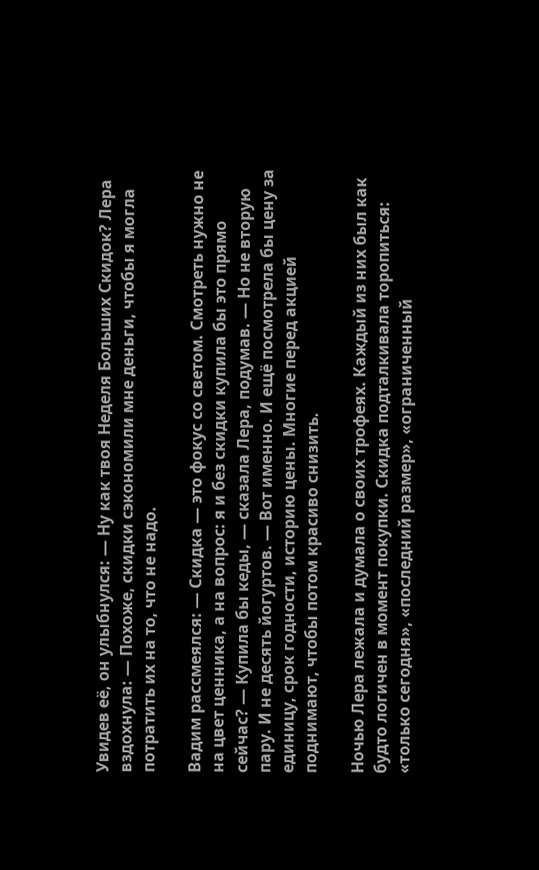Увидев её, он улыбнулся: — Ну как твоя Неделя Больших Скидок? Лера вздохнула: — Похоже, скидки сэкономили мне деньги, чтобы я могла потратить их на то, что не надо.

Вадим рассмеялся: — Скидка — это фокус со светом. Смотреть нужно не на цвет ценника, а на вопрос: я и без скидки купила бы это прямо сейчас? — Купила бы кеды, — сказала Лера, подумав. — Но не вторую пару. И не десять йогуртов. — Вот именно. И ещё посмотрела бы цену за единицу, срок годности, историю цены. Многие перед акцией поднимают, чтобы потом красиво снизить.

Ночью Лера лежала и думала о своих трофеях. Каждый из них был как будто логичен в момент покупки. Скидка подталкивала торопиться: «только сегодня», «последний размер», «ограниченный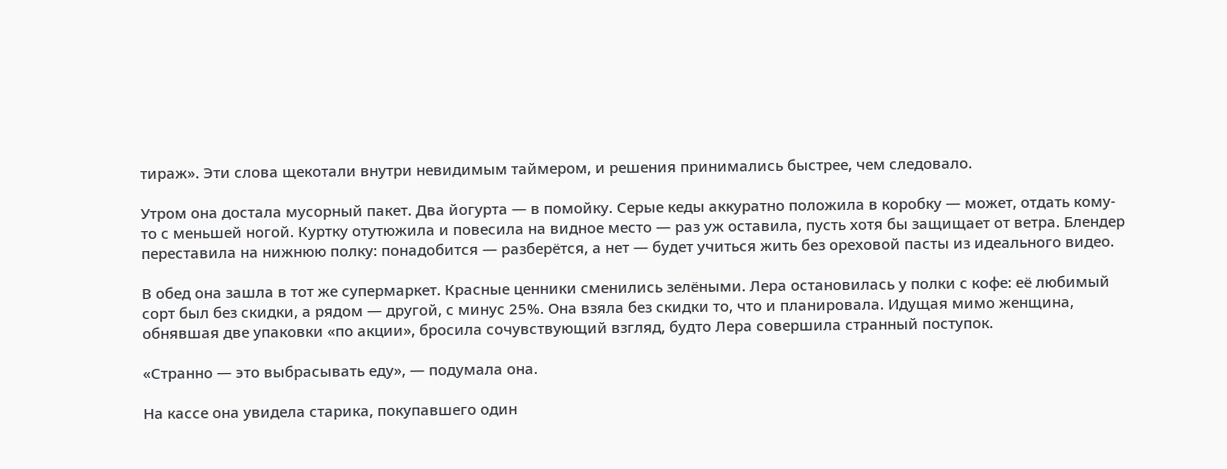тираж». Эти слова щекотали внутри невидимым таймером, и решения принимались быстрее, чем следовало.

Утром она достала мусорный пакет. Два йогурта — в помойку. Серые кеды аккуратно положила в коробку — может, отдать кому-то с меньшей ногой. Куртку отутюжила и повесила на видное место — раз уж оставила, пусть хотя бы защищает от ветра. Блендер переставила на нижнюю полку: понадобится — разберётся, а нет — будет учиться жить без ореховой пасты из идеального видео.

В обед она зашла в тот же супермаркет. Красные ценники сменились зелёными. Лера остановилась у полки с кофе: её любимый сорт был без скидки, а рядом — другой, с минус 25%. Она взяла без скидки то, что и планировала. Идущая мимо женщина, обнявшая две упаковки «по акции», бросила сочувствующий взгляд, будто Лера совершила странный поступок.

«Странно — это выбрасывать еду», — подумала она.

На кассе она увидела старика, покупавшего один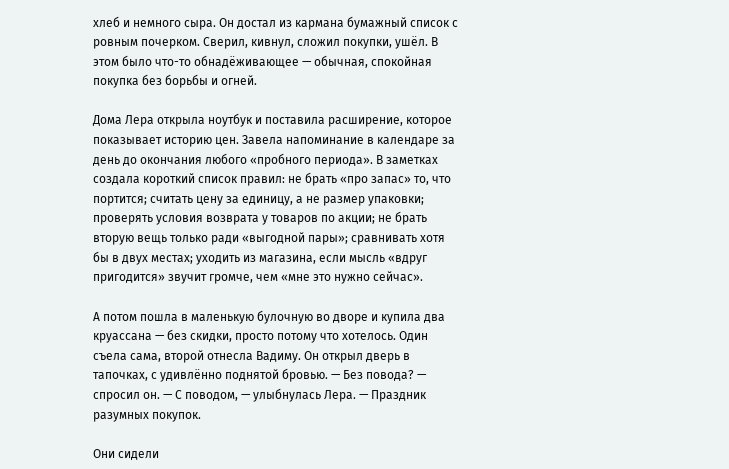хлеб и немного сыра. Он достал из кармана бумажный список с ровным почерком. Сверил, кивнул, сложил покупки, ушёл. В этом было что-то обнадёживающее — обычная, спокойная покупка без борьбы и огней.

Дома Лера открыла ноутбук и поставила расширение, которое показывает историю цен. Завела напоминание в календаре за день до окончания любого «пробного периода». В заметках создала короткий список правил: не брать «про запас» то, что портится; считать цену за единицу, а не размер упаковки; проверять условия возврата у товаров по акции; не брать вторую вещь только ради «выгодной пары»; сравнивать хотя бы в двух местах; уходить из магазина, если мысль «вдруг пригодится» звучит громче, чем «мне это нужно сейчас».

А потом пошла в маленькую булочную во дворе и купила два круассана — без скидки, просто потому что хотелось. Один съела сама, второй отнесла Вадиму. Он открыл дверь в тапочках, с удивлённо поднятой бровью. — Без повода? — спросил он. — С поводом, — улыбнулась Лера. — Праздник разумных покупок.

Они сидели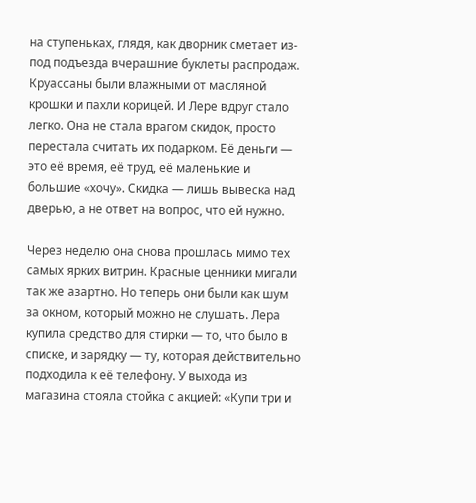на ступеньках, глядя, как дворник сметает из-под подъезда вчерашние буклеты распродаж. Круассаны были влажными от масляной крошки и пахли корицей. И Лере вдруг стало легко. Она не стала врагом скидок, просто перестала считать их подарком. Её деньги — это её время, её труд, её маленькие и большие «хочу». Скидка — лишь вывеска над дверью, а не ответ на вопрос, что ей нужно.

Через неделю она снова прошлась мимо тех самых ярких витрин. Красные ценники мигали так же азартно. Но теперь они были как шум за окном, который можно не слушать. Лера купила средство для стирки — то, что было в списке, и зарядку — ту, которая действительно подходила к её телефону. У выхода из магазина стояла стойка с акцией: «Купи три и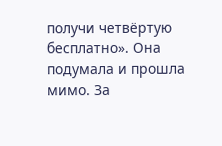получи четвёртую бесплатно». Она подумала и прошла мимо. За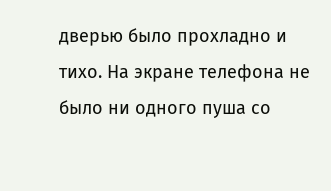дверью было прохладно и тихо. На экране телефона не было ни одного пуша со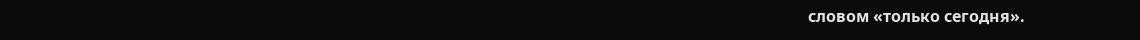словом «только сегодня».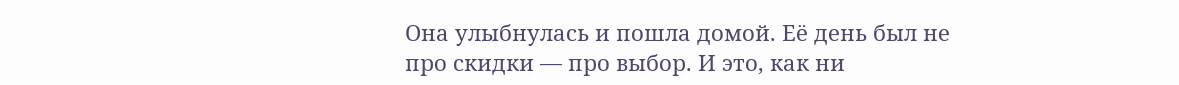Она улыбнулась и пошла домой. Её день был не про скидки — про выбор. И это, как ни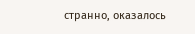странно, оказалось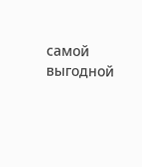самой выгодной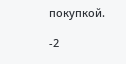покупкой.

-2